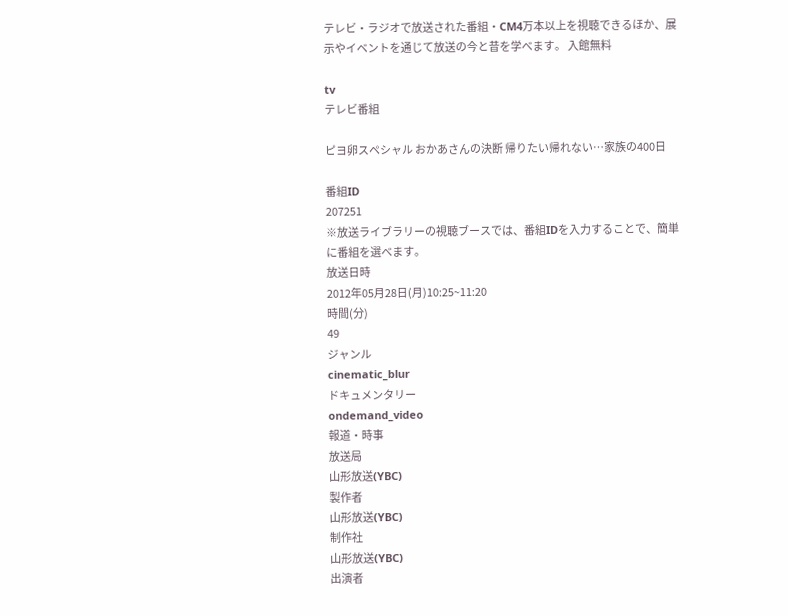テレビ・ラジオで放送された番組・CM4万本以上を視聴できるほか、展示やイベントを通じて放送の今と昔を学べます。 入館無料

tv
テレビ番組

ピヨ卵スペシャル おかあさんの決断 帰りたい帰れない…家族の400日

番組ID
207251
※放送ライブラリーの視聴ブースでは、番組IDを入力することで、簡単に番組を選べます。
放送日時
2012年05月28日(月)10:25~11:20
時間(分)
49
ジャンル
cinematic_blur
ドキュメンタリー
ondemand_video
報道・時事
放送局
山形放送(YBC)
製作者
山形放送(YBC)
制作社
山形放送(YBC)
出演者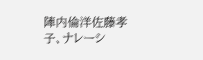陣内倫洋佐藤孝子、ナレーシ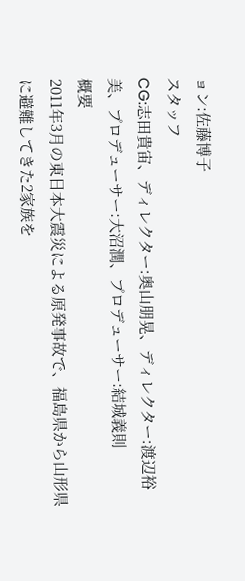ョン:佐藤博子
スタッフ
CG:志田貴宙、ディレクター:奥山朋晃、ディレクター:渡辺裕美、プロデューサー:大沼潤、プロデューサー:結城義則
概要
2011年3月の東日本大震災による原発事故で、福島県から山形県に避難してきた2家族を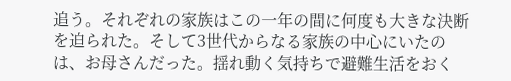追う。それぞれの家族はこの一年の間に何度も大きな決断を迫られた。そして3世代からなる家族の中心にいたのは、お母さんだった。揺れ動く気持ちで避難生活をおく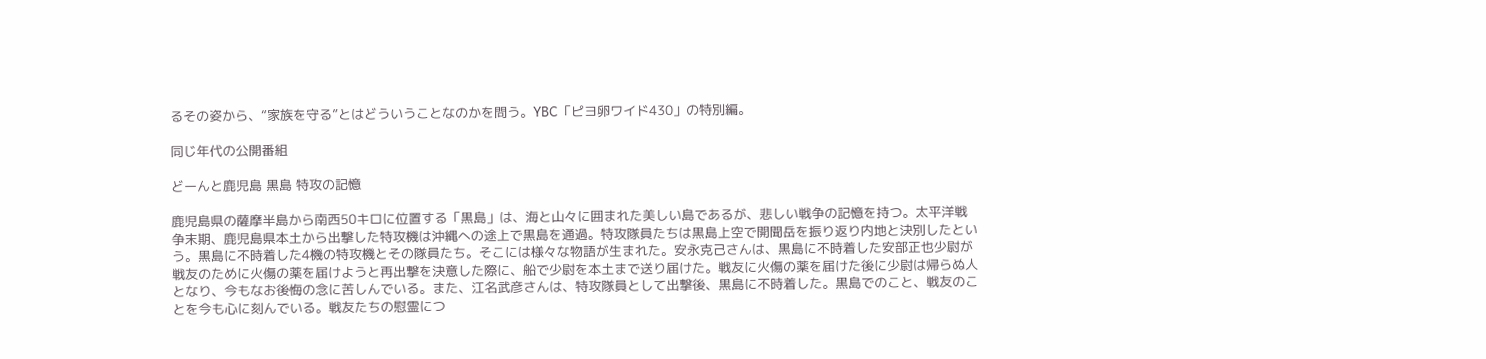るその姿から、“家族を守る”とはどういうことなのかを問う。YBC「ピヨ卵ワイド430」の特別編。

同じ年代の公開番組

どーんと鹿児島 黒島 特攻の記憶

鹿児島県の薩摩半島から南西50キロに位置する「黒島」は、海と山々に囲まれた美しい島であるが、悲しい戦争の記憶を持つ。太平洋戦争末期、鹿児島県本土から出撃した特攻機は沖縄への途上で黒島を通過。特攻隊員たちは黒島上空で開聞岳を振り返り内地と決別したという。黒島に不時着した4機の特攻機とその隊員たち。そこには様々な物語が生まれた。安永克己さんは、黒島に不時着した安部正也少尉が戦友のために火傷の薬を届けようと再出撃を決意した際に、船で少尉を本土まで送り届けた。戦友に火傷の薬を届けた後に少尉は帰らぬ人となり、今もなお後悔の念に苦しんでいる。また、江名武彦さんは、特攻隊員として出撃後、黒島に不時着した。黒島でのこと、戦友のことを今も心に刻んでいる。戦友たちの慰霊につ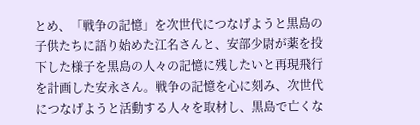とめ、「戦争の記憶」を次世代につなげようと黒島の子供たちに語り始めた江名さんと、安部少尉が薬を投下した様子を黒島の人々の記憶に残したいと再現飛行を計画した安永さん。戦争の記憶を心に刻み、次世代につなげようと活動する人々を取材し、黒島で亡くな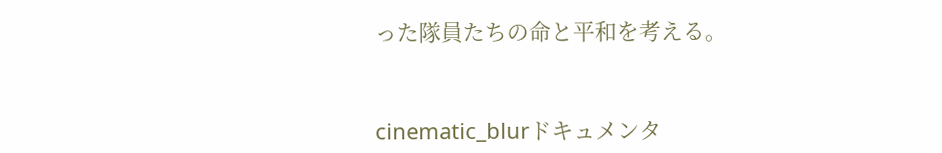った隊員たちの命と平和を考える。


cinematic_blurドキュメンタ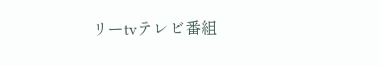リーtvテレビ番組